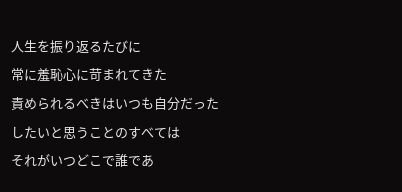人生を振り返るたびに
常に羞恥心に苛まれてきた
責められるべきはいつも自分だった
したいと思うことのすべては
それがいつどこで誰であ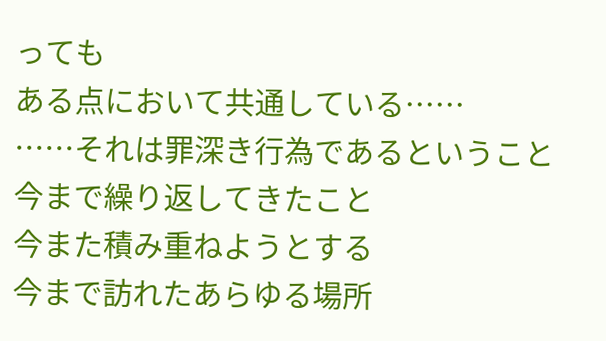っても
ある点において共通している……
……それは罪深き行為であるということ
今まで繰り返してきたこと
今また積み重ねようとする
今まで訪れたあらゆる場所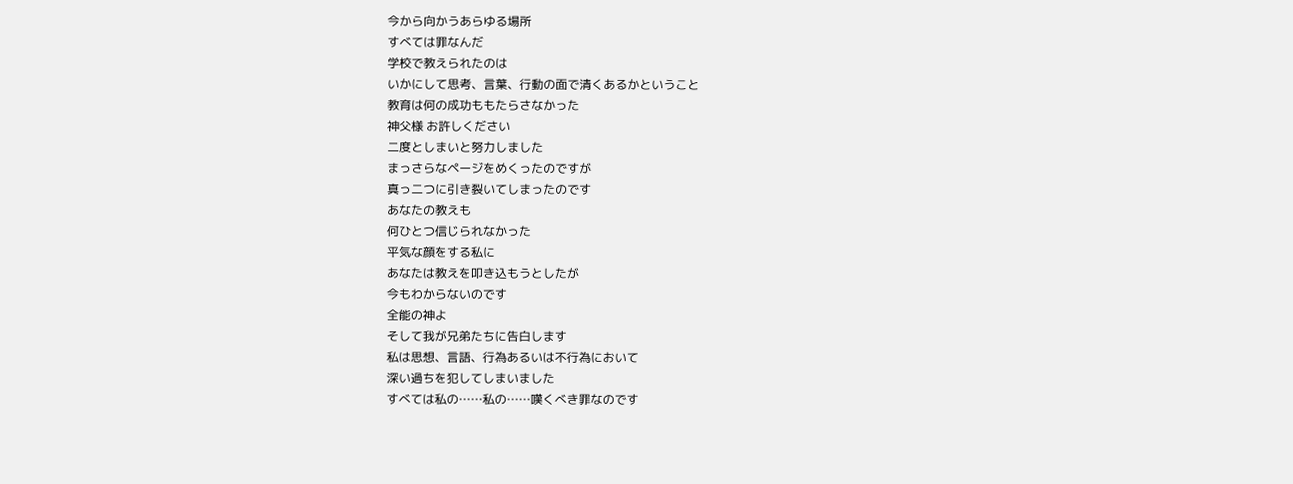今から向かうあらゆる場所
すべては罪なんだ
学校で教えられたのは
いかにして思考、言葉、行動の面で清くあるかということ
教育は何の成功ももたらさなかった
神父様 お許しください
二度としまいと努力しました
まっさらなページをめくったのですが
真っ二つに引き裂いてしまったのです
あなたの教えも
何ひとつ信じられなかった
平気な顔をする私に
あなたは教えを叩き込もうとしたが
今もわからないのです
全能の神よ
そして我が兄弟たちに告白します
私は思想、言語、行為あるいは不行為において
深い過ちを犯してしまいました
すべては私の……私の……嘆くべき罪なのです